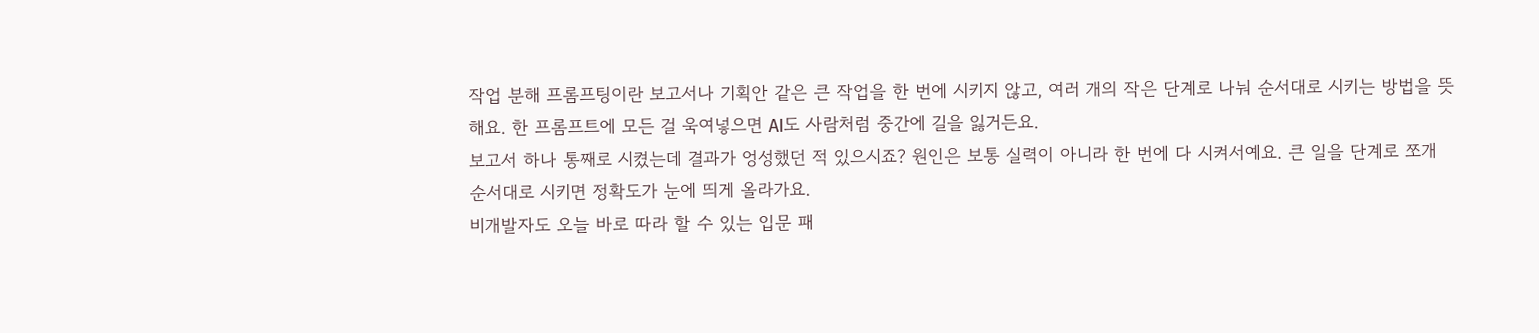작업 분해 프롬프팅이란 보고서나 기획안 같은 큰 작업을 한 번에 시키지 않고, 여러 개의 작은 단계로 나눠 순서대로 시키는 방법을 뜻해요. 한 프롬프트에 모든 걸 욱여넣으면 AI도 사람처럼 중간에 길을 잃거든요.
보고서 하나 통째로 시켰는데 결과가 엉성했던 적 있으시죠? 원인은 보통 실력이 아니라 한 번에 다 시켜서예요. 큰 일을 단계로 쪼개 순서대로 시키면 정확도가 눈에 띄게 올라가요.
비개발자도 오늘 바로 따라 할 수 있는 입문 패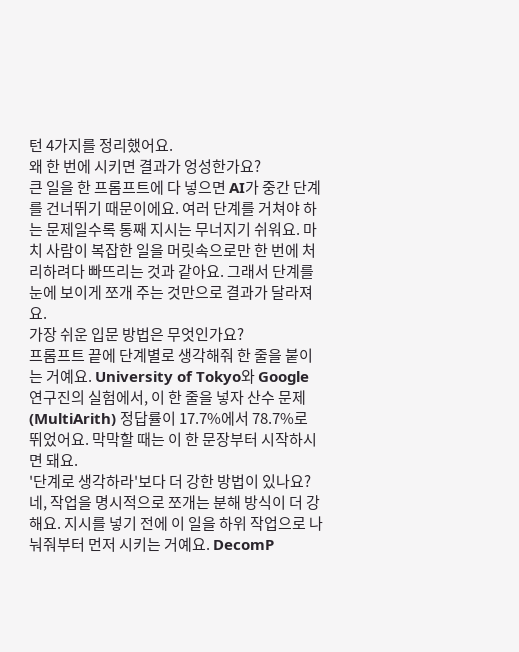턴 4가지를 정리했어요.
왜 한 번에 시키면 결과가 엉성한가요?
큰 일을 한 프롬프트에 다 넣으면 AI가 중간 단계를 건너뛰기 때문이에요. 여러 단계를 거쳐야 하는 문제일수록 통째 지시는 무너지기 쉬워요. 마치 사람이 복잡한 일을 머릿속으로만 한 번에 처리하려다 빠뜨리는 것과 같아요. 그래서 단계를 눈에 보이게 쪼개 주는 것만으로 결과가 달라져요.
가장 쉬운 입문 방법은 무엇인가요?
프롬프트 끝에 단계별로 생각해줘 한 줄을 붙이는 거예요. University of Tokyo와 Google 연구진의 실험에서, 이 한 줄을 넣자 산수 문제(MultiArith) 정답률이 17.7%에서 78.7%로 뛰었어요. 막막할 때는 이 한 문장부터 시작하시면 돼요.
'단계로 생각하라'보다 더 강한 방법이 있나요?
네, 작업을 명시적으로 쪼개는 분해 방식이 더 강해요. 지시를 넣기 전에 이 일을 하위 작업으로 나눠줘부터 먼저 시키는 거예요. DecomP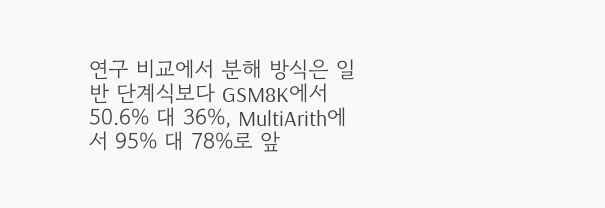연구 비교에서 분해 방식은 일반 단계식보다 GSM8K에서 50.6% 대 36%, MultiArith에서 95% 대 78%로 앞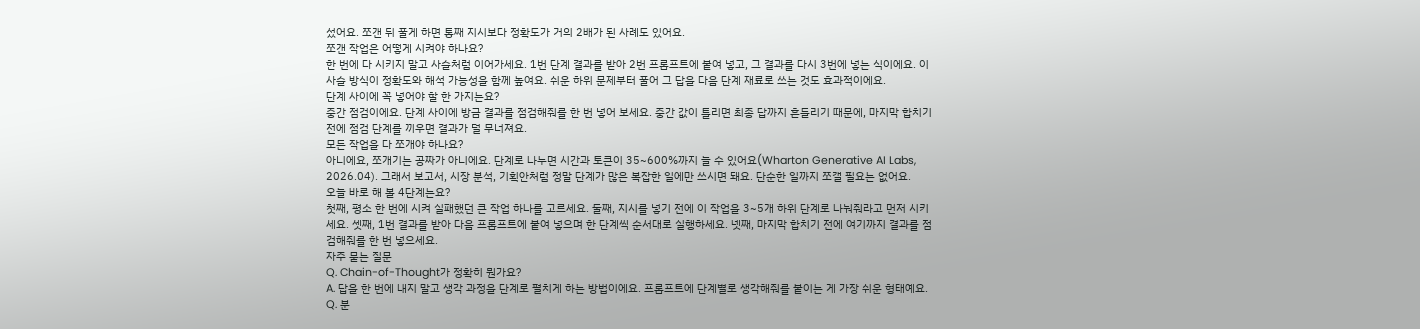섰어요. 쪼갠 뒤 풀게 하면 통째 지시보다 정확도가 거의 2배가 된 사례도 있어요.
쪼갠 작업은 어떻게 시켜야 하나요?
한 번에 다 시키지 말고 사슬처럼 이어가세요. 1번 단계 결과를 받아 2번 프롬프트에 붙여 넣고, 그 결과를 다시 3번에 넣는 식이에요. 이 사슬 방식이 정확도와 해석 가능성을 함께 높여요. 쉬운 하위 문제부터 풀어 그 답을 다음 단계 재료로 쓰는 것도 효과적이에요.
단계 사이에 꼭 넣어야 할 한 가지는요?
중간 점검이에요. 단계 사이에 방금 결과를 점검해줘를 한 번 넣어 보세요. 중간 값이 틀리면 최종 답까지 흔들리기 때문에, 마지막 합치기 전에 점검 단계를 끼우면 결과가 덜 무너져요.
모든 작업을 다 쪼개야 하나요?
아니에요, 쪼개기는 공짜가 아니에요. 단계로 나누면 시간과 토큰이 35~600%까지 늘 수 있어요(Wharton Generative AI Labs, 2026.04). 그래서 보고서, 시장 분석, 기획안처럼 정말 단계가 많은 복잡한 일에만 쓰시면 돼요. 단순한 일까지 쪼갤 필요는 없어요.
오늘 바로 해 볼 4단계는요?
첫째, 평소 한 번에 시켜 실패했던 큰 작업 하나를 고르세요. 둘째, 지시를 넣기 전에 이 작업을 3~5개 하위 단계로 나눠줘라고 먼저 시키세요. 셋째, 1번 결과를 받아 다음 프롬프트에 붙여 넣으며 한 단계씩 순서대로 실행하세요. 넷째, 마지막 합치기 전에 여기까지 결과를 점검해줘를 한 번 넣으세요.
자주 묻는 질문
Q. Chain-of-Thought가 정확히 뭔가요?
A. 답을 한 번에 내지 말고 생각 과정을 단계로 펼치게 하는 방법이에요. 프롬프트에 단계별로 생각해줘를 붙이는 게 가장 쉬운 형태예요.
Q. 분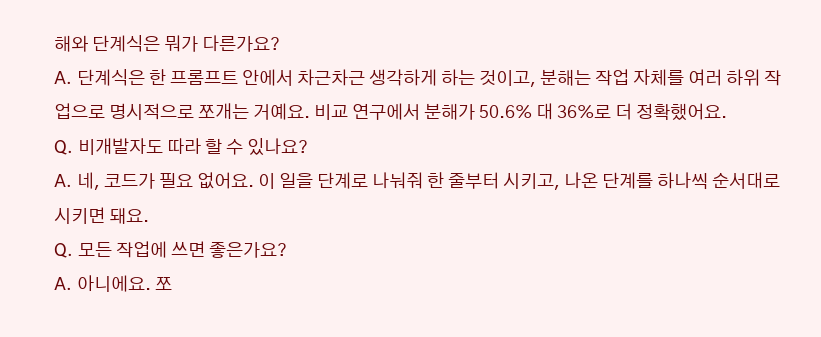해와 단계식은 뭐가 다른가요?
A. 단계식은 한 프롬프트 안에서 차근차근 생각하게 하는 것이고, 분해는 작업 자체를 여러 하위 작업으로 명시적으로 쪼개는 거예요. 비교 연구에서 분해가 50.6% 대 36%로 더 정확했어요.
Q. 비개발자도 따라 할 수 있나요?
A. 네, 코드가 필요 없어요. 이 일을 단계로 나눠줘 한 줄부터 시키고, 나온 단계를 하나씩 순서대로 시키면 돼요.
Q. 모든 작업에 쓰면 좋은가요?
A. 아니에요. 쪼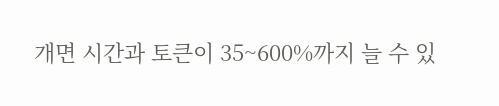개면 시간과 토큰이 35~600%까지 늘 수 있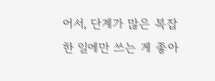어서, 단계가 많은 복잡한 일에만 쓰는 게 좋아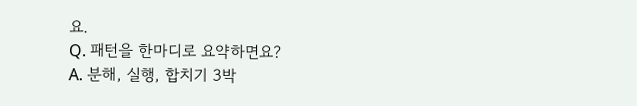요.
Q. 패턴을 한마디로 요약하면요?
A. 분해, 실행, 합치기 3박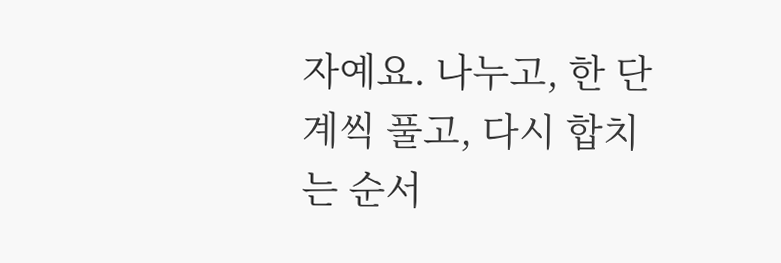자예요. 나누고, 한 단계씩 풀고, 다시 합치는 순서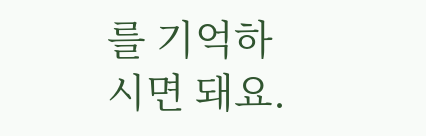를 기억하시면 돼요.